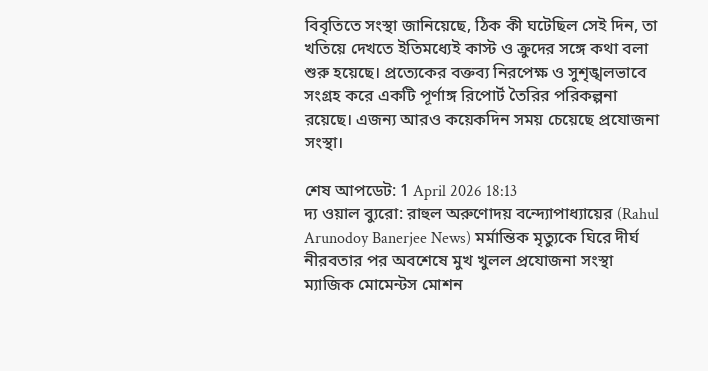বিবৃতিতে সংস্থা জানিয়েছে, ঠিক কী ঘটেছিল সেই দিন, তা খতিয়ে দেখতে ইতিমধ্যেই কাস্ট ও ক্রুদের সঙ্গে কথা বলা শুরু হয়েছে। প্রত্যেকের বক্তব্য নিরপেক্ষ ও সুশৃঙ্খলভাবে সংগ্রহ করে একটি পূর্ণাঙ্গ রিপোর্ট তৈরির পরিকল্পনা রয়েছে। এজন্য আরও কয়েকদিন সময় চেয়েছে প্রযোজনা সংস্থা।

শেষ আপডেট: 1 April 2026 18:13
দ্য ওয়াল ব্যুরো: রাহুল অরুণোদয় বন্দ্যোপাধ্যায়ের (Rahul Arunodoy Banerjee News) মর্মান্তিক মৃত্যুকে ঘিরে দীর্ঘ নীরবতার পর অবশেষে মুখ খুলল প্রযোজনা সংস্থা ম্যাজিক মোমেন্টস মোশন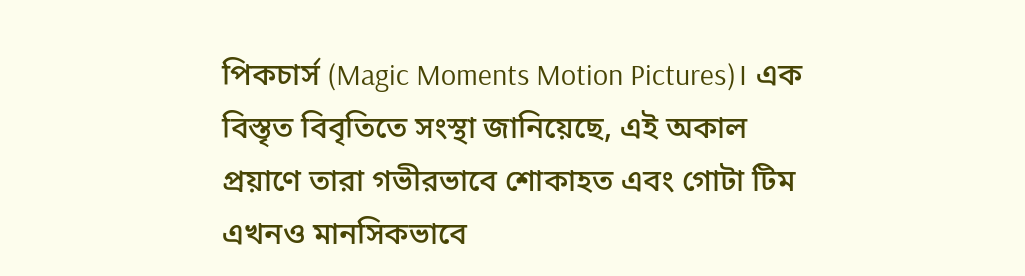পিকচার্স (Magic Moments Motion Pictures)। এক বিস্তৃত বিবৃতিতে সংস্থা জানিয়েছে, এই অকাল প্রয়াণে তারা গভীরভাবে শোকাহত এবং গোটা টিম এখনও মানসিকভাবে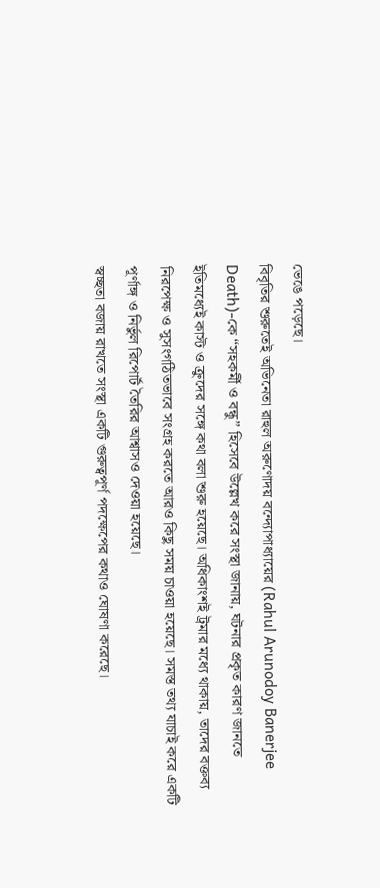ভেঙে পড়েছে।
বিবৃতির শুরুতেই অভিনেতা রাহুল অরুণোদয় বন্দ্যোপাধ্যায়ের (Rahul Arunodoy Banerjee Death)-কে “সহকর্মী ও বন্ধু” হিসেবে উল্লেখ করে সংস্থা জানায়, ঘটনার প্রকৃত কারণ জানতে ইতিমধ্যেই কাস্ট ও ক্রুদের সঙ্গে কথা বলা শুরু হয়েছে। অধিকাংশই ট্রমার মধ্যে থাকায়, তাদের বক্তব্য নিরপেক্ষ ও সুসংগঠিতভাবে সংগ্রহ করতে আরও কিছু সময় চাওয়া হয়েছে। সমস্ত তথ্য যাচাই করে একটি পূর্ণাঙ্গ ও নির্ভুল রিপোর্ট তৈরির আশ্বাসও দেওয়া হয়েছে।
স্বচ্ছতা বজায় রাখতে সংস্থা একটি গুরুত্বপূর্ণ পদক্ষেপের কথাও ঘোষণা করেছে।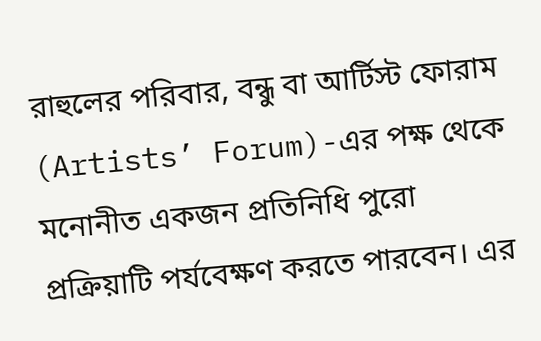রাহুলের পরিবার, বন্ধু বা আর্টিস্ট ফোরাম (Artists’ Forum)-এর পক্ষ থেকে মনোনীত একজন প্রতিনিধি পুরো প্রক্রিয়াটি পর্যবেক্ষণ করতে পারবেন। এর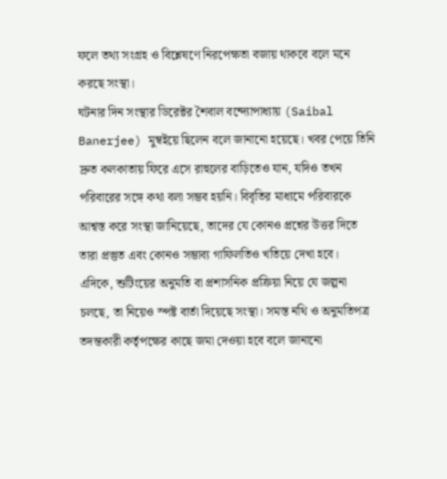ফলে তথ্য সংগ্রহ ও বিশ্লেষণে নিরপেক্ষতা বজায় থাকবে বলে মনে করছে সংস্থা।
ঘটনার দিন সংস্থার ডিরেক্টর শৈবাল বন্দ্যোপাধ্যায় (Saibal Banerjee) মুম্বইয়ে ছিলেন বলে জানানো হয়েছে। খবর পেয়ে তিনি দ্রুত কলকাতায় ফিরে এসে রাহুলের বাড়িতেও যান, যদিও তখন পরিবারের সঙ্গে কথা বলা সম্ভব হয়নি। বিবৃতির মাধ্যমে পরিবারকে আশ্বস্ত করে সংস্থা জানিয়েছে, তাদের যে কোনও প্রশ্নের উত্তর দিতে তারা প্রস্তুত এবং কোনও সম্ভাব্য গাফিলতিও খতিয়ে দেখা হবে।
এদিকে, শুটিংয়ের অনুমতি বা প্রশাসনিক প্রক্রিয়া নিয়ে যে জল্পনা চলছে, তা নিয়েও স্পষ্ট বার্তা দিয়েছে সংস্থা। সমস্ত নথি ও অনুমতিপত্র তদন্তকারী কর্তৃপক্ষের কাছে জমা দেওয়া হবে বলে জানানো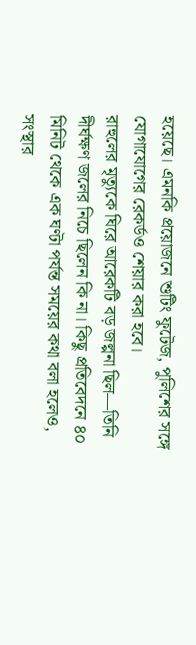হয়েছে। এমনকি প্রয়োজনে শুটিং ফুটেজ, পুলিশের সঙ্গে যোগাযোগের রেকর্ডও শেয়ার করা হবে।
রাহুলের মৃত্যুকে ঘিরে আরেকটি বড় জল্পনা ছিল—তিনি দীর্ঘক্ষণ জলের নিচে ছিলেন কি না। কিছু প্রতিবেদনে ৪০ মিনিট থেকে এক ঘণ্টা পর্যন্ত সময়ের কথা বলা হলেও, সংস্থার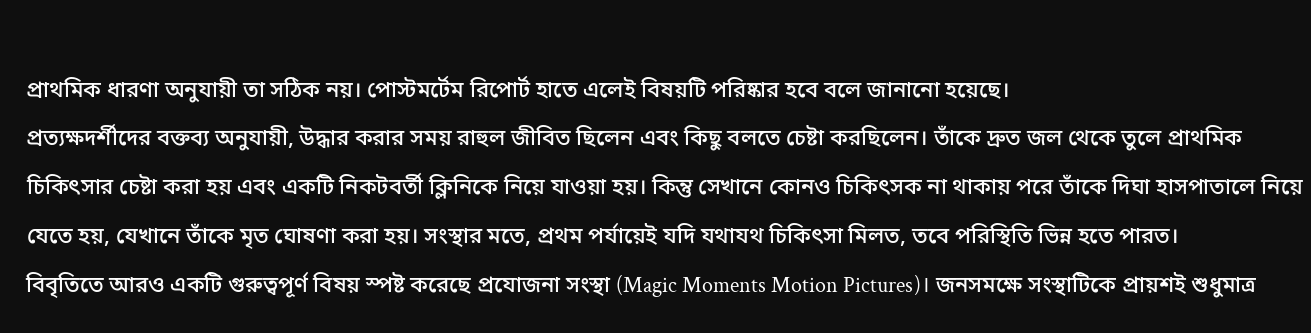প্রাথমিক ধারণা অনুযায়ী তা সঠিক নয়। পোস্টমর্টেম রিপোর্ট হাতে এলেই বিষয়টি পরিষ্কার হবে বলে জানানো হয়েছে।
প্রত্যক্ষদর্শীদের বক্তব্য অনুযায়ী, উদ্ধার করার সময় রাহুল জীবিত ছিলেন এবং কিছু বলতে চেষ্টা করছিলেন। তাঁকে দ্রুত জল থেকে তুলে প্রাথমিক চিকিৎসার চেষ্টা করা হয় এবং একটি নিকটবর্তী ক্লিনিকে নিয়ে যাওয়া হয়। কিন্তু সেখানে কোনও চিকিৎসক না থাকায় পরে তাঁকে দিঘা হাসপাতালে নিয়ে যেতে হয়, যেখানে তাঁকে মৃত ঘোষণা করা হয়। সংস্থার মতে, প্রথম পর্যায়েই যদি যথাযথ চিকিৎসা মিলত, তবে পরিস্থিতি ভিন্ন হতে পারত।
বিবৃতিতে আরও একটি গুরুত্বপূর্ণ বিষয় স্পষ্ট করেছে প্রযোজনা সংস্থা (Magic Moments Motion Pictures)। জনসমক্ষে সংস্থাটিকে প্রায়শই শুধুমাত্র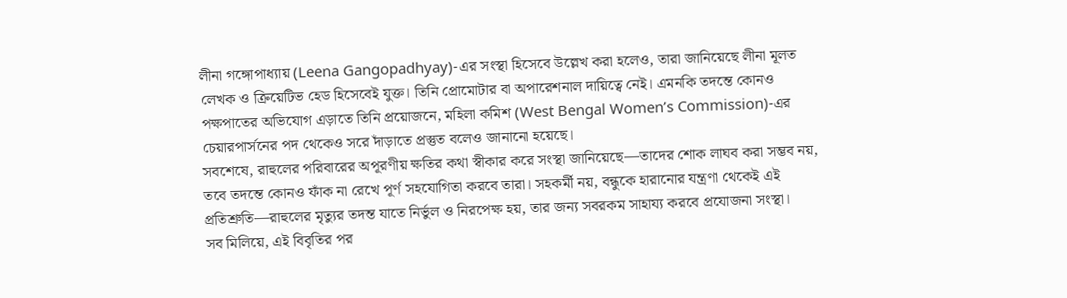লীনা গঙ্গোপাধ্যায় (Leena Gangopadhyay)-এর সংস্থা হিসেবে উল্লেখ করা হলেও, তারা জানিয়েছে লীনা মূলত লেখক ও ক্রিয়েটিভ হেড হিসেবেই যুক্ত। তিনি প্রোমোটার বা অপারেশনাল দায়িত্বে নেই। এমনকি তদন্তে কোনও পক্ষপাতের অভিযোগ এড়াতে তিনি প্রয়োজনে, মহিলা কমিশ (West Bengal Women’s Commission)-এর চেয়ারপার্সনের পদ থেকেও সরে দাঁড়াতে প্রস্তুত বলেও জানানো হয়েছে।
সবশেষে, রাহুলের পরিবারের অপূরণীয় ক্ষতির কথা স্বীকার করে সংস্থা জানিয়েছে—তাদের শোক লাঘব করা সম্ভব নয়, তবে তদন্তে কোনও ফাঁক না রেখে পূর্ণ সহযোগিতা করবে তারা। সহকর্মী নয়, বন্ধুকে হারানোর যন্ত্রণা থেকেই এই প্রতিশ্রুতি—রাহুলের মৃত্যুর তদন্ত যাতে নির্ভুল ও নিরপেক্ষ হয়, তার জন্য সবরকম সাহায্য করবে প্রযোজনা সংস্থা।
সব মিলিয়ে, এই বিবৃতির পর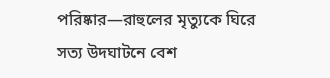পরিষ্কার—রাহুলের মৃত্যুকে ঘিরে সত্য উদঘাটনে বেশ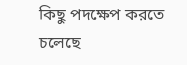কিছু পদক্ষেপ করতে চলেছে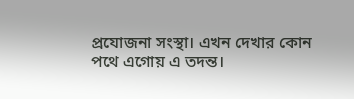প্রযোজনা সংস্থা। এখন দেখার কোন পথে এগোয় এ তদন্ত।